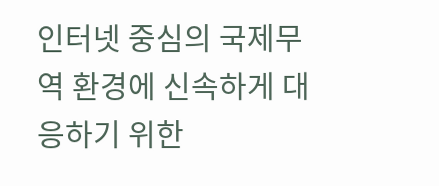인터넷 중심의 국제무역 환경에 신속하게 대응하기 위한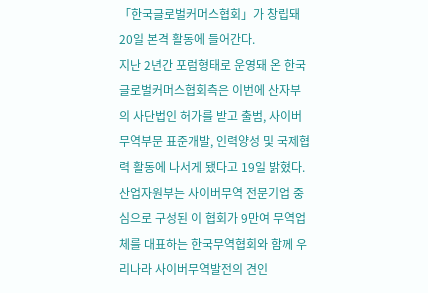「한국글로벌커머스협회」가 창립돼 20일 본격 활동에 들어간다.
지난 2년간 포럼형태로 운영돼 온 한국글로벌커머스협회측은 이번에 산자부의 사단법인 허가를 받고 출범, 사이버무역부문 표준개발, 인력양성 및 국제협력 활동에 나서게 됐다고 19일 밝혔다.
산업자원부는 사이버무역 전문기업 중심으로 구성된 이 협회가 9만여 무역업체를 대표하는 한국무역협회와 함께 우리나라 사이버무역발전의 견인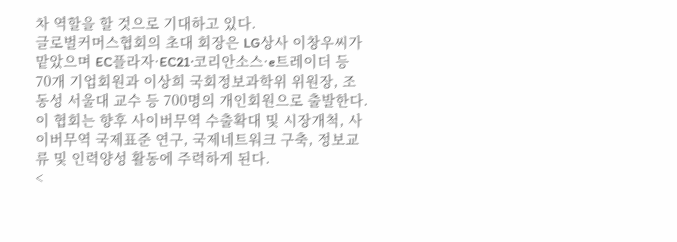차 역할을 할 것으로 기대하고 있다.
글로벌커머스협회의 초대 회장은 LG상사 이창우씨가 맡았으며 EC플라자·EC21·코리안소스·e트레이더 등 70개 기업회원과 이상희 국회정보과학위 위원장, 조동성 서울대 교수 등 700명의 개인회원으로 출발한다.
이 협회는 향후 사이버무역 수출확대 및 시장개척, 사이버무역 국제표준 연구, 국제네트워크 구축, 정보교류 및 인력양성 활동에 주력하게 된다.
<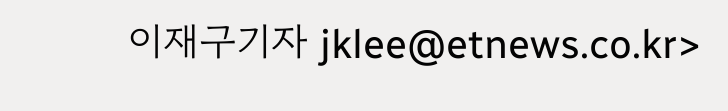이재구기자 jklee@etnews.co.kr>